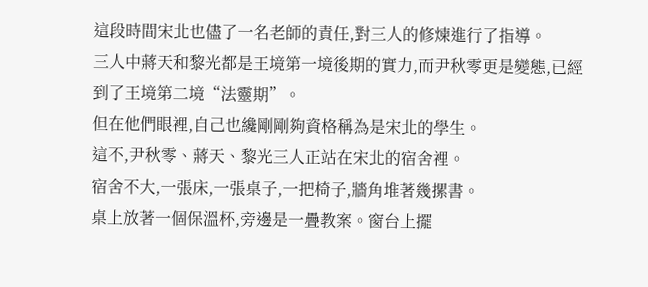這段時間宋北也儘了一名老師的責任,對三人的修煉進行了指導。
三人中蔣天和黎光都是王境第一境後期的實力,而尹秋零更是變態,已經到了王境第二境“法靈期”。
但在他們眼裡,自己也纔剛剛夠資格稱為是宋北的學生。
這不,尹秋零、蔣天、黎光三人正站在宋北的宿舍裡。
宿舍不大,一張床,一張桌子,一把椅子,牆角堆著幾摞書。
桌上放著一個保溫杯,旁邊是一疊教案。窗台上擺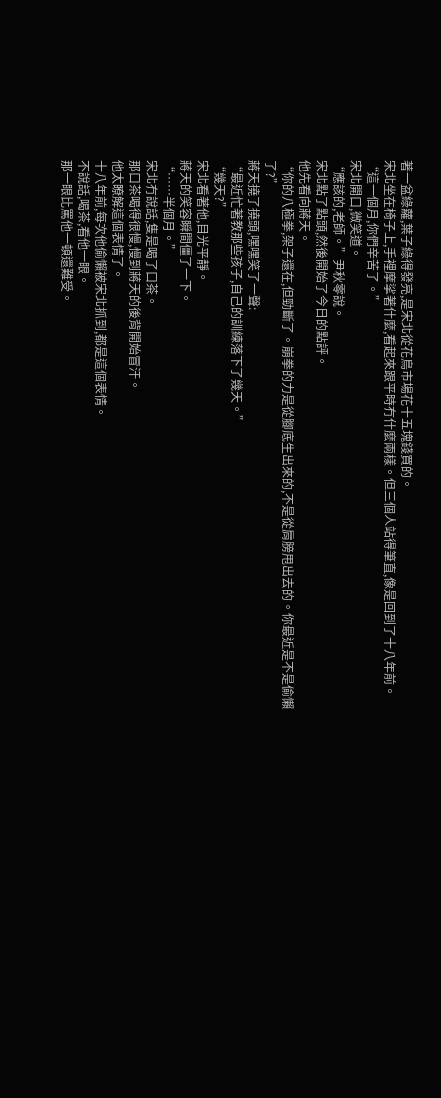著一盆綠蘿,葉子綠得發亮,是宋北從花鳥市場花十五塊錢買的。
宋北坐在椅子上,手裡摩挲著什麼,看起來跟平時冇什麼兩樣。但三個人站得筆直,像是回到了十八年前。
“這一個月,你們辛苦了。”
宋北開口,微笑道。
“應該的,老師。”尹秋零說。
宋北點了點頭,然後開始了今日的點評。
他先看向蔣天。
“你的八極拳,架子還在,但勁斷了。崩拳的力是從腳底生出來的,不是從肩膀甩出去的。你最近是不是偷懶了?”
蔣天撓了撓頭,嘿嘿笑了一聲:
“最近忙著教那些孩子,自己的訓練落下了幾天。”
“幾天?”
宋北看著他,目光平靜。
蔣天的笑容瞬間僵了一下。
“……半個月。”
宋北冇說話,隻是喝了口茶。
那口茶喝得很慢,慢到蔣天的後背開始冒汗。
他太瞭解這個表情了。
十八年前,每次他偷懶被宋北抓到,都是這個表情。
不說話,喝茶,看他一眼。
那一眼比罵他一頓還難受。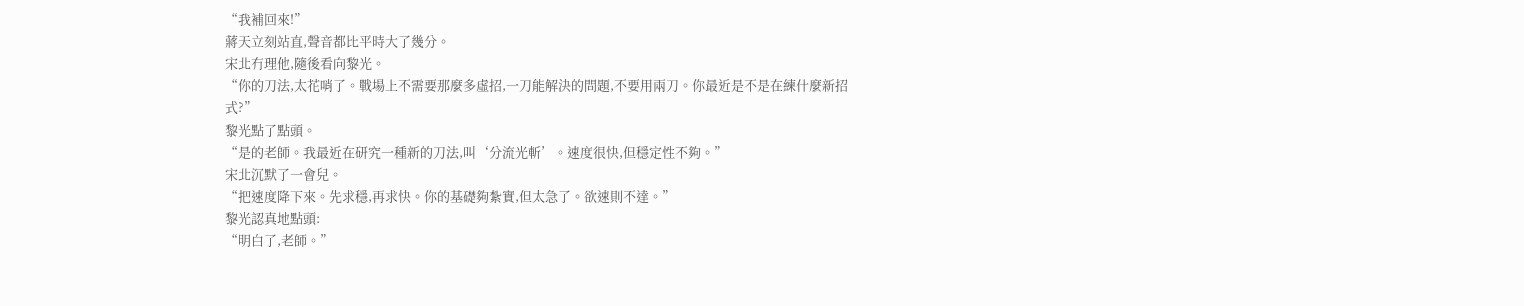“我補回來!”
蔣天立刻站直,聲音都比平時大了幾分。
宋北冇理他,隨後看向黎光。
“你的刀法,太花哨了。戰場上不需要那麼多虛招,一刀能解決的問題,不要用兩刀。你最近是不是在練什麼新招式?”
黎光點了點頭。
“是的老師。我最近在研究一種新的刀法,叫‘分流光斬’。速度很快,但穩定性不夠。”
宋北沉默了一會兒。
“把速度降下來。先求穩,再求快。你的基礎夠紮實,但太急了。欲速則不達。”
黎光認真地點頭:
“明白了,老師。”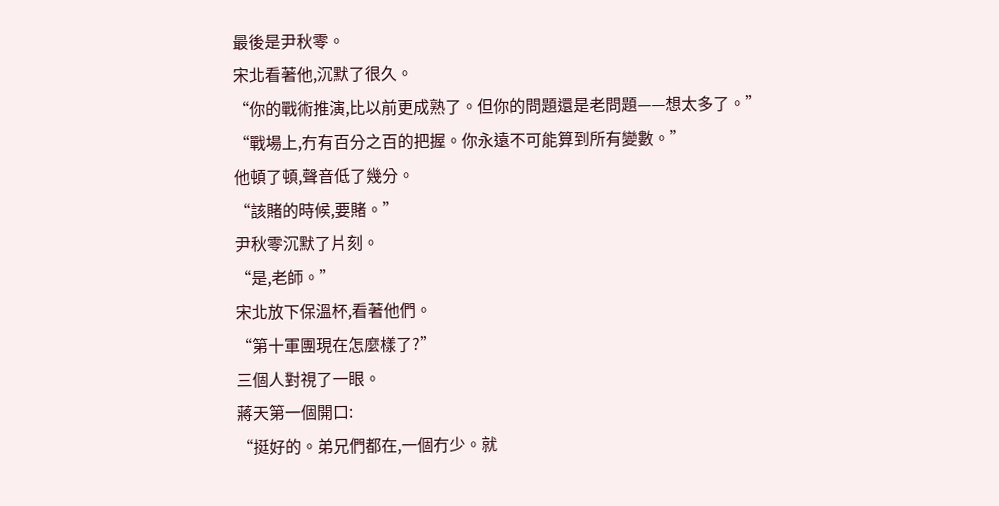最後是尹秋零。
宋北看著他,沉默了很久。
“你的戰術推演,比以前更成熟了。但你的問題還是老問題——想太多了。”
“戰場上,冇有百分之百的把握。你永遠不可能算到所有變數。”
他頓了頓,聲音低了幾分。
“該賭的時候,要賭。”
尹秋零沉默了片刻。
“是,老師。”
宋北放下保溫杯,看著他們。
“第十軍團現在怎麼樣了?”
三個人對視了一眼。
蔣天第一個開口:
“挺好的。弟兄們都在,一個冇少。就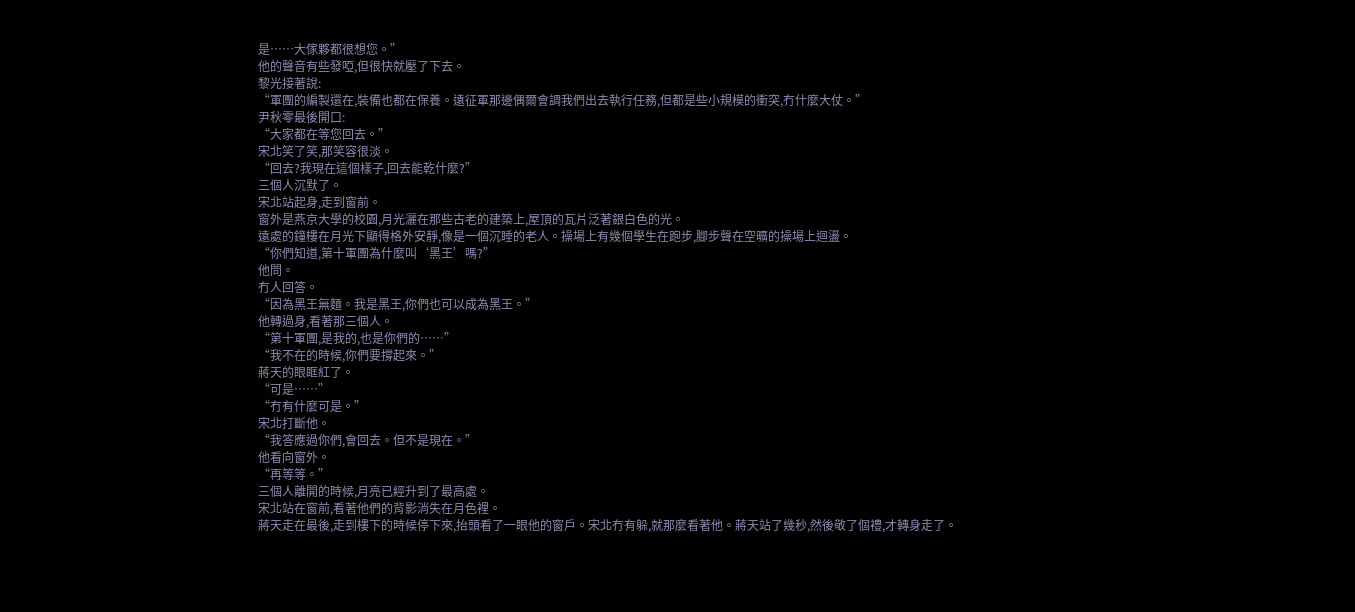是……大傢夥都很想您。”
他的聲音有些發啞,但很快就壓了下去。
黎光接著說:
“軍團的編製還在,裝備也都在保養。遠征軍那邊偶爾會調我們出去執行任務,但都是些小規模的衝突,冇什麼大仗。”
尹秋零最後開口:
“大家都在等您回去。”
宋北笑了笑,那笑容很淡。
“回去?我現在這個樣子,回去能乾什麼?”
三個人沉默了。
宋北站起身,走到窗前。
窗外是燕京大學的校園,月光灑在那些古老的建築上,屋頂的瓦片泛著銀白色的光。
遠處的鐘樓在月光下顯得格外安靜,像是一個沉睡的老人。操場上有幾個學生在跑步,腳步聲在空曠的操場上迴盪。
“你們知道,第十軍團為什麼叫‘黑王’嗎?”
他問。
冇人回答。
“因為黑王無麵。我是黑王,你們也可以成為黑王。”
他轉過身,看著那三個人。
“第十軍團,是我的,也是你們的……”
“我不在的時候,你們要撐起來。”
蔣天的眼眶紅了。
“可是……”
“冇有什麼可是。”
宋北打斷他。
“我答應過你們,會回去。但不是現在。”
他看向窗外。
“再等等。”
三個人離開的時候,月亮已經升到了最高處。
宋北站在窗前,看著他們的背影消失在月色裡。
蔣天走在最後,走到樓下的時候停下來,抬頭看了一眼他的窗戶。宋北冇有躲,就那麼看著他。蔣天站了幾秒,然後敬了個禮,才轉身走了。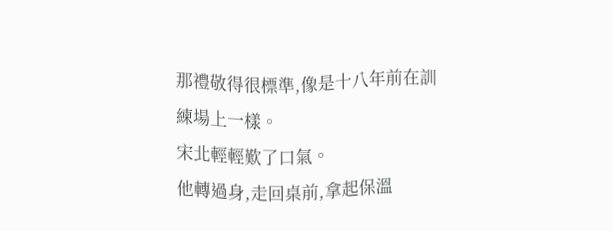那禮敬得很標準,像是十八年前在訓練場上一樣。
宋北輕輕歎了口氣。
他轉過身,走回桌前,拿起保溫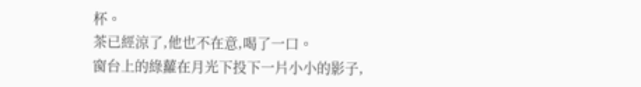杯。
茶已經涼了,他也不在意,喝了一口。
窗台上的綠蘿在月光下投下一片小小的影子,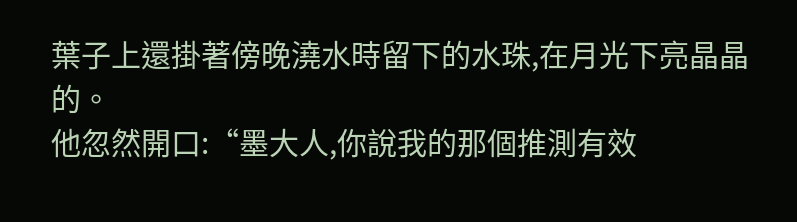葉子上還掛著傍晚澆水時留下的水珠,在月光下亮晶晶的。
他忽然開口:“墨大人,你說我的那個推測有效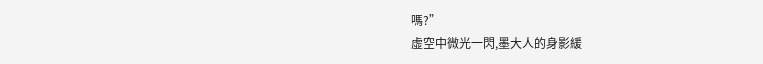嗎?”
虛空中微光一閃,墨大人的身影緩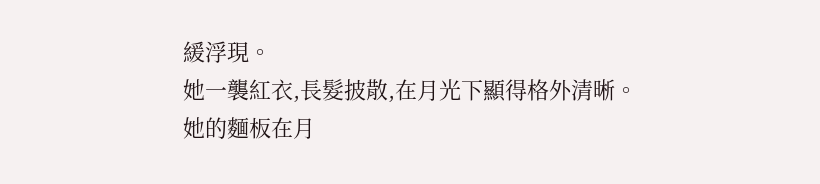緩浮現。
她一襲紅衣,長髮披散,在月光下顯得格外清晰。
她的麵板在月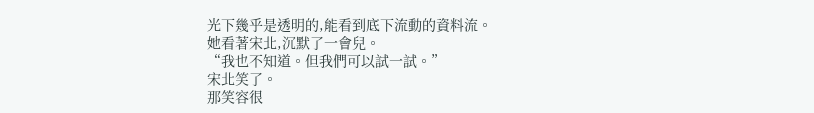光下幾乎是透明的,能看到底下流動的資料流。
她看著宋北,沉默了一會兒。
“我也不知道。但我們可以試一試。”
宋北笑了。
那笑容很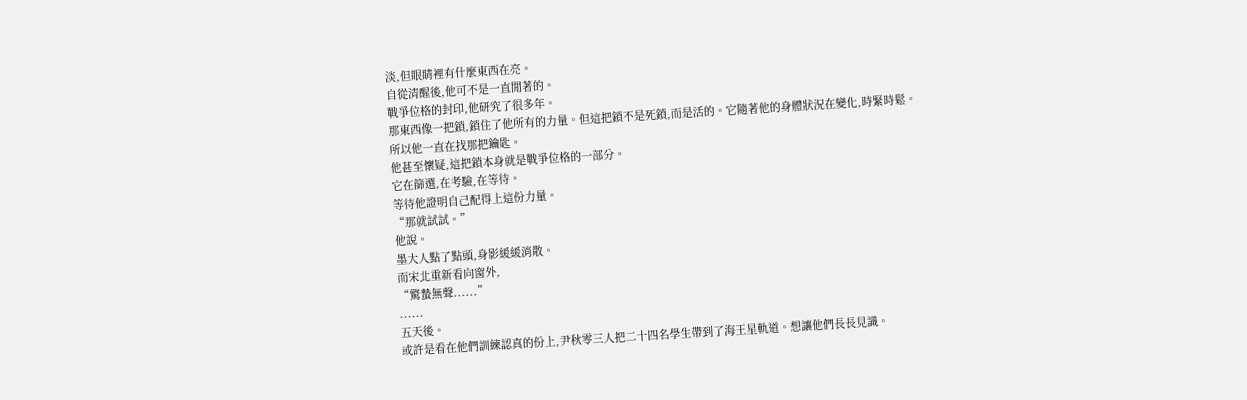淡,但眼睛裡有什麼東西在亮。
自從清醒後,他可不是一直閒著的。
戰爭位格的封印,他研究了很多年。
那東西像一把鎖,鎖住了他所有的力量。但這把鎖不是死鎖,而是活的。它隨著他的身體狀況在變化,時緊時鬆。
所以他一直在找那把鑰匙。
他甚至懷疑,這把鎖本身就是戰爭位格的一部分。
它在篩選,在考驗,在等待。
等待他證明自己配得上這份力量。
“那就試試。”
他說。
墨大人點了點頭,身影緩緩消散。
而宋北重新看向窗外,
“驚蟄無聲......”
......
五天後。
或許是看在他們訓練認真的份上,尹秋零三人把二十四名學生帶到了海王星軌道。想讓他們長長見識。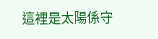這裡是太陽係守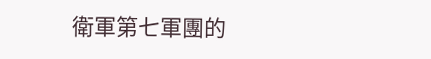衛軍第七軍團的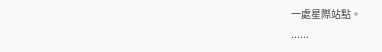一處星際站點。
......